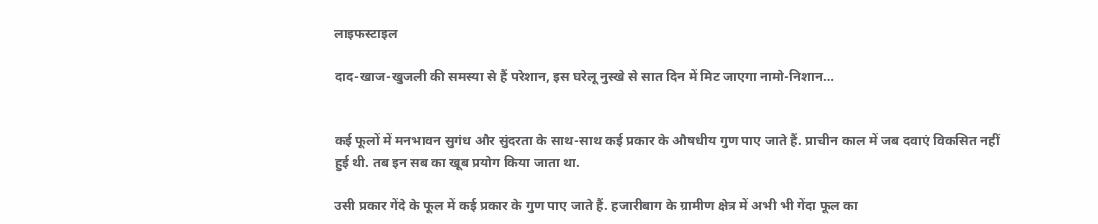लाइफस्टाइल

दाद-खाज-खुजली की समस्या से हैं परेशान, इस घरेलू नुस्खे से सात दिन में मिट जाएगा नामो-निशान…


कई फूलों में मनभावन सुगंध और सुंदरता के साथ-साथ कई प्रकार के औषधीय गुण पाए जाते हैं. प्राचीन काल में जब दवाएं विकसित नहीं हुई थी. तब इन सब का खूब प्रयोग किया जाता था.

उसी प्रकार गेंदे के फूल में कई प्रकार के गुण पाए जाते हैं. हजारीबाग के ग्रामीण क्षेत्र में अभी भी गेंदा फूल का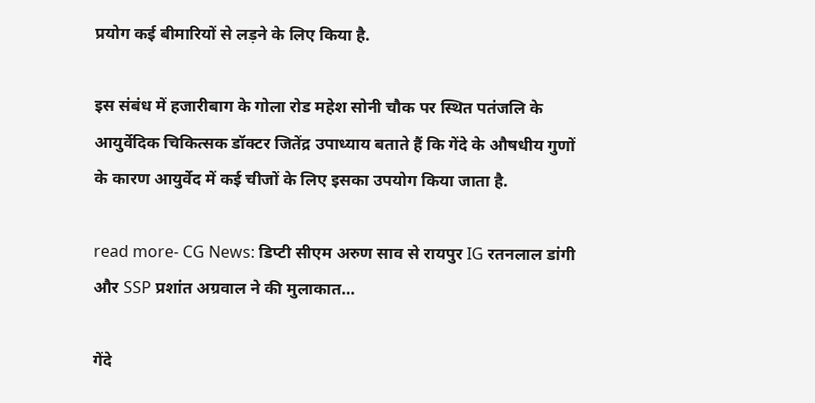प्रयोग कई बीमारियों से लड़ने के लिए किया है.

इस संबंध में हजारीबाग के गोला रोड महेश सोनी चौक पर स्थित पतंजलि के आयुर्वेदिक चिकित्सक डॉक्टर जितेंद्र उपाध्याय बताते हैं कि गेंदे के औषधीय गुणों के कारण आयुर्वेद में कई चीजों के लिए इसका उपयोग किया जाता है.

read more- CG News: डिप्टी सीएम अरुण साव से रायपुर IG रतनलाल डांगी और SSP प्रशांत अग्रवाल ने की मुलाकात…

गेंदे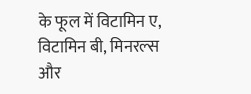के फूल में विटामिन ए, विटामिन बी, मिनरल्स और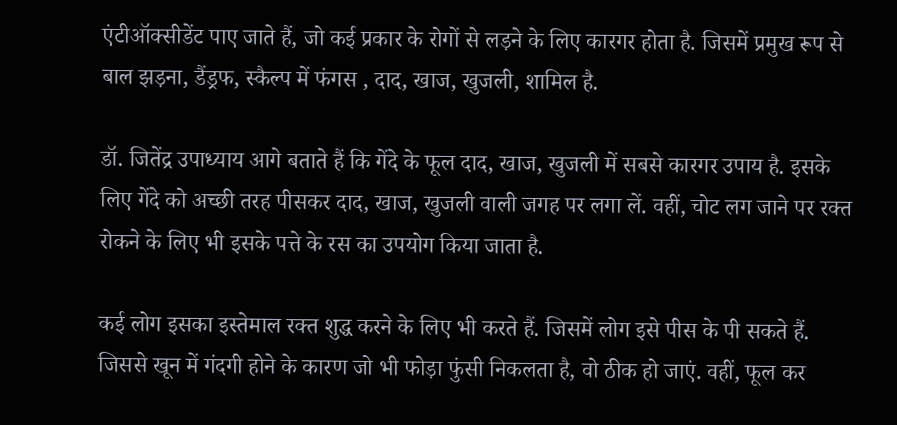एंटीऑक्सीडेंट पाए जाते हैं, जो कई प्रकार के रोगों से लड़ने के लिए कारगर होता है. जिसमें प्रमुख रूप से बाल झड़ना, डैंड्रफ, स्कैल्प में फंगस , दाद, खाज, खुजली, शामिल है.

डॉ. जितेंद्र उपाध्याय आगे बताते हैं कि गेंदे के फूल दाद, खाज, खुजली में सबसे कारगर उपाय है. इसके लिए गेंदे को अच्छी तरह पीसकर दाद, खाज, खुजली वाली जगह पर लगा लें. वहीं, चोट लग जाने पर रक्त रोकने के लिए भी इसके पत्ते के रस का उपयोग किया जाता है.

कई लोग इसका इस्तेमाल रक्त शुद्ध करने के लिए भी करते हैं. जिसमें लोग इसे पीस के पी सकते हैं. जिससे खून में गंदगी होने के कारण जो भी फोड़ा फुंसी निकलता है, वो ठीक हो जाएं. वहीं, फूल कर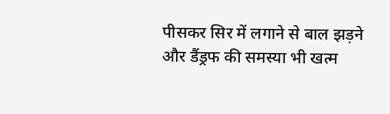पीसकर सिर में लगाने से बाल झड़ने और डैंड्रफ की समस्या भी खत्म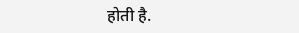होती है.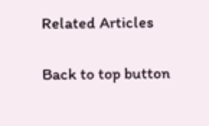Related Articles

Back to top button